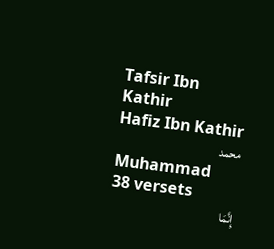Tafsir Ibn Kathir
Hafiz Ibn Kathir
محمد
Muhammad
38 versets
إِنَّمَا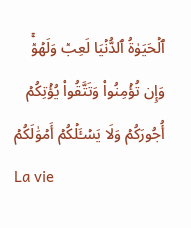ٱلۡحَيَوٰةُ ٱلدُّنۡيَا لَعِبٞ وَلَهۡوٞۚ وَإِن تُؤۡمِنُواْ وَتَتَّقُواْ يُؤۡتِكُمۡ أُجُورَكُمۡ وَلَا يَسۡـَٔلۡكُمۡ أَمۡوَٰلَكُمۡ
La vie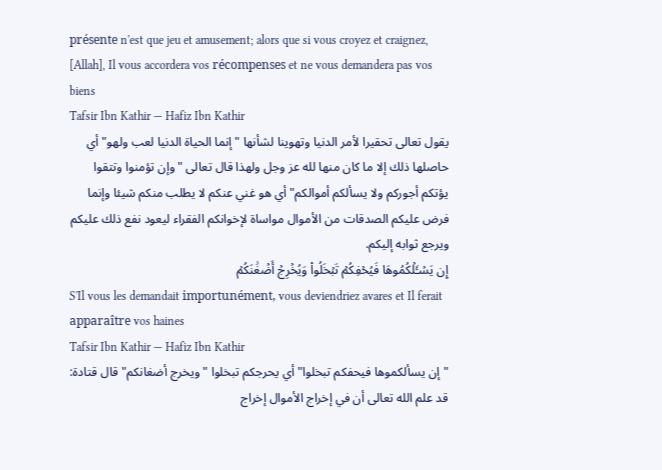présente n'est que jeu et amusement; alors que si vous croyez et craignez, [Allah], Il vous accordera vos récompenses et ne vous demandera pas vos biens
Tafsir Ibn Kathir — Hafiz Ibn Kathir
يقول تعالى تحقيرا لأمر الدنيا وتهوينا لشأنها "إنما الحياة الدنيا لعب ولهو" أي حاصلها ذلك إلا ما كان منها لله عز وجل ولهذا قال تعالى "وإن تؤمنوا وتتقوا يؤتكم أجوركم ولا يسألكم أموالكم" أي هو غني عنكم لا يطلب منكم شيئا وإنما فرض عليكم الصدقات من الأموال مواساة لإخوانكم الفقراء ليعود نفع ذلك عليكم ويرجع ثوابه إليكم.
إِن يَسۡـَٔلۡكُمُوهَا فَيُحۡفِكُمۡ تَبۡخَلُواْ وَيُخۡرِجۡ أَضۡغَٰنَكُمۡ
S'Il vous les demandait importunément, vous deviendriez avares et Il ferait apparaître vos haines
Tafsir Ibn Kathir — Hafiz Ibn Kathir
"إن يسألكموها فيحفكم تبخلوا" أي يحرجكم تبخلوا "ويخرج أضغانكم" قال قتادة: قد علم الله تعالى أن في إخراج الأموال إخراج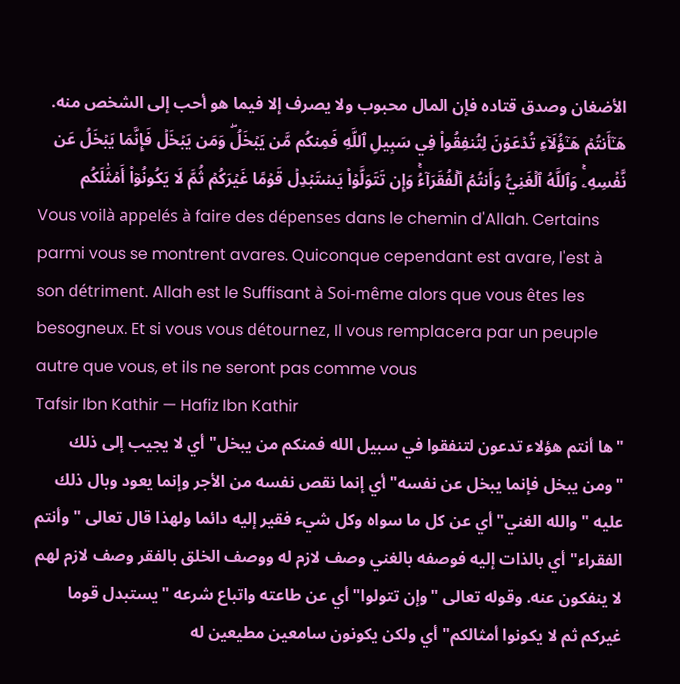الأضغان وصدق قتاده فإن المال محبوب ولا يصرف إلا فيما هو أحب إلى الشخص منه.
هَـٰٓأَنتُمۡ هَـٰٓؤُلَآءِ تُدۡعَوۡنَ لِتُنفِقُواْ فِي سَبِيلِ ٱللَّهِ فَمِنكُم مَّن يَبۡخَلُۖ وَمَن يَبۡخَلۡ فَإِنَّمَا يَبۡخَلُ عَن نَّفۡسِهِۦۚ وَٱللَّهُ ٱلۡغَنِيُّ وَأَنتُمُ ٱلۡفُقَرَآءُۚ وَإِن تَتَوَلَّوۡاْ يَسۡتَبۡدِلۡ قَوۡمًا غَيۡرَكُمۡ ثُمَّ لَا يَكُونُوٓاْ أَمۡثَٰلَكُم
Vous voilà appelés à faire des dépenses dans le chemin d'Allah. Certains parmi vous se montrent avares. Quiconque cependant est avare, l'est à son détriment. Allah est le Suffisant à Soi-même alors que vous êtes les besogneux. Et si vous vous détournez, Il vous remplacera par un peuple autre que vous, et ils ne seront pas comme vous
Tafsir Ibn Kathir — Hafiz Ibn Kathir
"ها أنتم هؤلاء تدعون لتنفقوا في سبيل الله فمنكم من يبخل" أي لا يجيب إلى ذلك "ومن يبخل فإنما يبخل عن نفسه" أي إنما نقص نفسه من الأجر وإنما يعود وبال ذلك عليه "والله الغني" أي عن كل ما سواه وكل شيء فقير إليه دائما ولهذا قال تعالى "وأنتم الفقراء" أي بالذات إليه فوصفه بالغني وصف لازم له ووصف الخلق بالفقر وصف لازم لهم لا ينفكون عنه. وقوله تعالى "وإن تتولوا" أي عن طاعته واتباع شرعه "يستبدل قوما غيركم ثم لا يكونوا أمثالكم" أي ولكن يكونون سامعين مطيعين له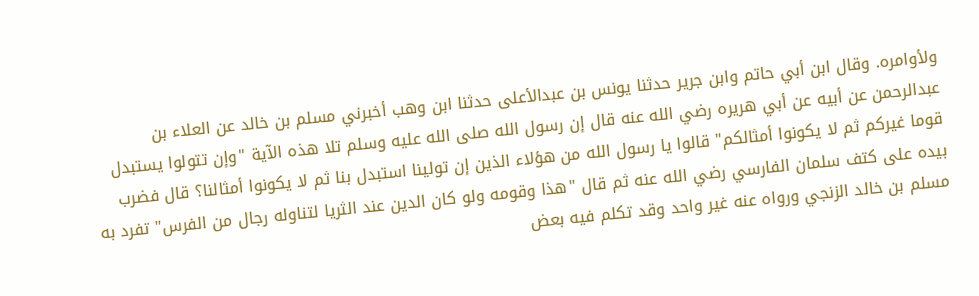ولأوامره. وقال ابن أبي حاتم وابن جرير حدثنا يونس بن عبدالأعلى حدثنا ابن وهب أخبرني مسلم بن خالد عن العلاء بن عبدالرحمن عن أبيه عن أبي هريره رضي الله عنه قال إن رسول الله صلى الله عليه وسلم تلا هذه الآية "وإن تتولوا يستبدل قوما غيركم ثم لا يكونوا أمثالكم" قالوا يا رسول الله من هؤلاء الذين إن تولينا استبدل بنا ثم لا يكونوا أمثالنا؟ قال فضرب بيده على كتف سلمان الفارسي رضي الله عنه ثم قال "هذا وقومه ولو كان الدين عند الثريا لتناوله رجال من الفرس" تفرد به مسلم بن خالد الزنجي ورواه عنه غير واحد وقد تكلم فيه بعض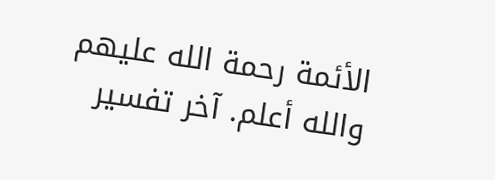الأئمة رحمة الله عليهم والله أعلم. آخر تفسير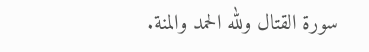سورة القتال ولله الحمد والمنة.